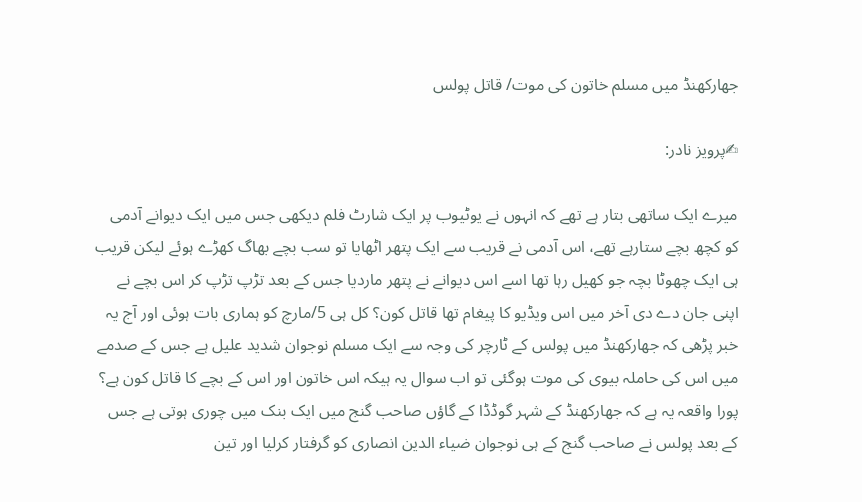جھارکھنڈ میں مسلم خاتون کی موت/ قاتل پولس

✍پرویز نادر:

میرے ایک ساتھی بتار ہے تھے کہ انہوں نے یوٹیوب پر ایک شارٹ فلم دیکھی جس میں ایک دیوانے آدمی کو کچھ بچے ستارہے تھے، اس آدمی نے قریب سے ایک پتھر اٹھایا تو سب بچے بھاگ کھڑے ہوئے لیکن قریب ہی ایک چھوٹا بچہ جو کھیل رہا تھا اسے اس دیوانے نے پتھر ماردیا جس کے بعد تڑپ تڑپ کر اس بچے نے اپنی جان دے دی آخر میں اس ویڈیو کا پیغام تھا قاتل کون؟ کل ہی 5/مارچ کو ہماری بات ہوئی اور آج یہ خبر پڑھی کہ جھارکھنڈ میں پولس کے ٹارچر کی وجہ سے ایک مسلم نوجوان شدید علیل ہے جس کے صدمے میں اس کی حاملہ بیوی کی موت ہوگئی تو اب سوال یہ ہیکہ اس خاتون اور اس کے بچے کا قاتل کون ہے؟
پورا واقعہ یہ ہے کہ جھارکھنڈ کے شہر گوڈڈا کے گاؤں صاحب گنج میں ایک بنک میں چوری ہوتی ہے جس کے بعد پولس نے صاحب گنج کے ہی نوجوان ضیاء الدین انصاری کو گرفتار کرلیا اور تین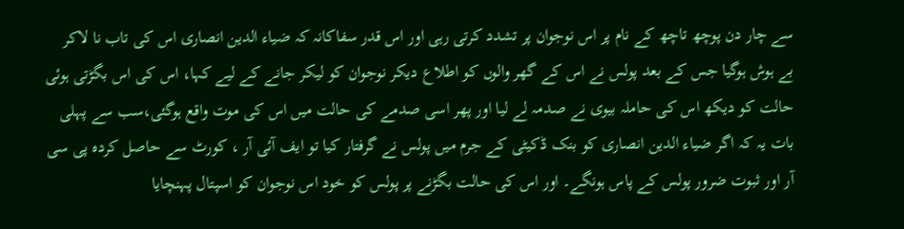سے چار دن پوچھ تاچھ کے نام پر اس نوجوان پر تشدد کرتی رہی اور اس قدر سفاکانہ کہ ضیاء الدین انصاری اس کی تاب نا لاکر بے ہوش ہوگیا جس کے بعد پولس نے اس کے گھر والوں کو اطلاع دیکر نوجوان کو لیکر جانے کے لیے کہا، اس کی اس بگڑتی ہوئی حالت کو دیکھ اس کی حاملہ بیوی نے صدمہ لے لیا اور پھر اسی صدمے کی حالت میں اس کی موت واقع ہوگئی،سب سے پہلی بات یہ کہ اگر ضیاء الدین انصاری کو بنک ڈکیٹی کے جرم میں پولس نے گرفتار کیا تو ایف آئی آر ، کورٹ سے حاصل کردہ پی سی آر اور ثبوت ضرور پولس کے پاس ہونگے۔ اور اس کی حالت بگڑنے پر پولس کو خود اس نوجوان کو اسپتال پہنچایا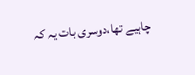چاہیے تھا،دوسری بات یہ کہ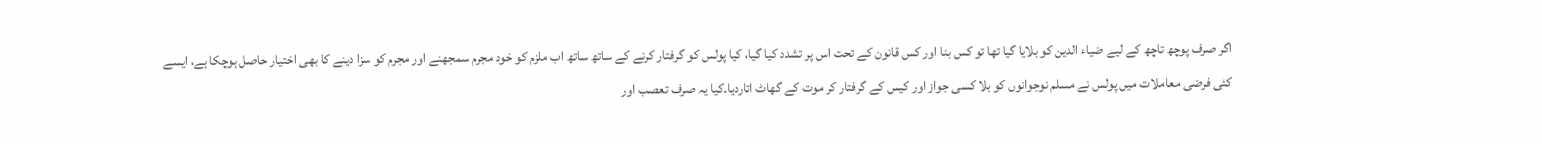اگر صرف پوچھ تاچھ کے لیے ضیاء الدین کو بلایا گیا تھا تو کس بنا اور کس قانون کے تحت اس پر تشدد کیا گیا، کیا پولس کو گرفتار کرنے کے ساتھ ساتھ اب ملزم کو خود مجرم سمجھنے اور مجرم کو سزا دینے کا بھی اختیار حاصل ہوچکا ہے، ایسے کئی فرضی معاملات میں پولس نے مسلم نوجوانوں کو بلا کسی جواز اور کیس کے گرفتار کر موت کے گھاٹ اتاردیا۔کیا یہ صرف تعصب اور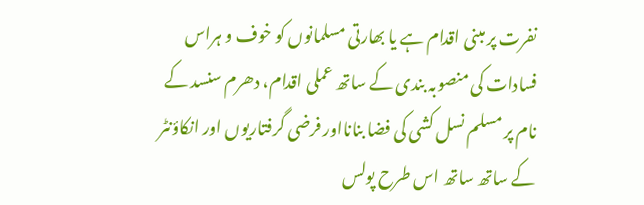نفرت پر مبنی اقدام ہے یا بھارتی مسلمانوں کو خوف و ہراس فسادات کی منصوبہ بندی کے ساتھ عملی اقدام، دھرم سنسد کے نام پر مسلم نسل کشی کی فضا بنانااور فرضی گرفتاریوں اور انکاؤنٹر کے ساتھ ساتھ اس طرح پولس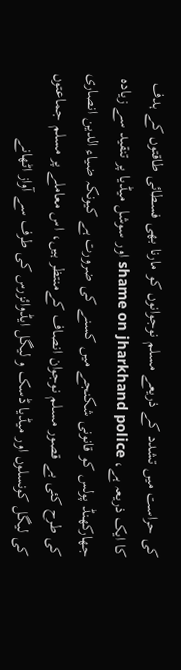کی حراست میں تشدد کے ذریعے مسلم نوجوانوں کو مارنا بھی فسطائی طاقتوں کے ہدف کا ایک ذریعہ ہے، shame on jharkhand police اور سوشل میڈیا پر تنقید سے زیادہ جھارکھنڈ پولس کو قانونی شکنجے میں کسنے کی ضرورت ہے کیونکہ ضیاء الدین انصاری کی طرح کئی بے قصور مسلم نوجوان انصاف کےمنتظر ہیں، اس معاملے پر مسلم جماعتوں کی لیگل کونسلوں اور میڈیا ڈسک و لیگل ایڈوائزرس کی طرف سے آواز اٹھانے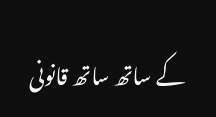کے ساتھ ساتھ قانونی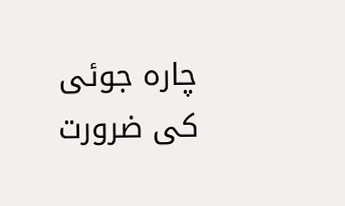چارہ جوئی کی ضرورت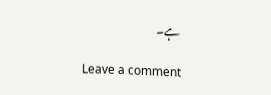ہے۔

Leave a comment